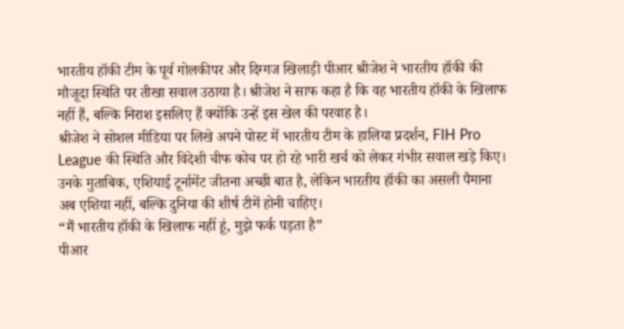भारतीय हॉकी टीम के पूर्व गोलकीपर और दिग्गज खिलाड़ी पीआर श्रीजेश ने भारतीय हॉकी की मौजूदा स्थिति पर तीखा सवाल उठाया है। श्रीजेश ने साफ कहा है कि वह भारतीय हॉकी के खिलाफ नहीं हैं, बल्कि निराश इसलिए हैं क्योंकि उन्हें इस खेल की परवाह है।
श्रीजेश ने सोशल मीडिया पर लिखे अपने पोस्ट में भारतीय टीम के हालिया प्रदर्शन, FIH Pro League की स्थिति और विदेशी चीफ कोच पर हो रहे भारी खर्च को लेकर गंभीर सवाल खड़े किए। उनके मुताबिक, एशियाई टूर्नामेंट जीतना अच्छी बात है, लेकिन भारतीय हॉकी का असली पैमाना अब एशिया नहीं, बल्कि दुनिया की शीर्ष टीमें होनी चाहिए।
“मैं भारतीय हॉकी के खिलाफ नहीं हूं, मुझे फर्क पड़ता है”
पीआर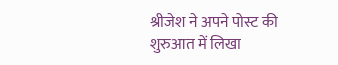श्रीजेश ने अपने पोस्ट की शुरुआत में लिखा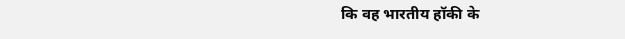कि वह भारतीय हॉकी के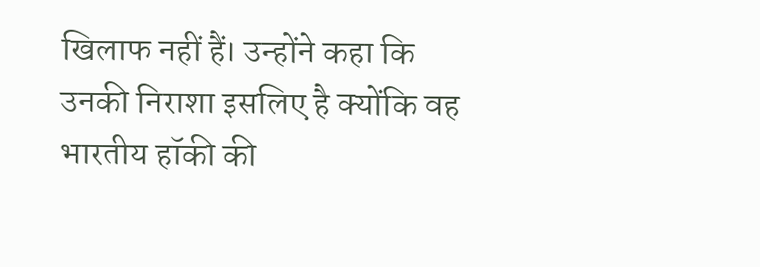खिलाफ नहीं हैं। उन्होंने कहा कि उनकी निराशा इसलिए है क्योंकि वह भारतीय हॉकी की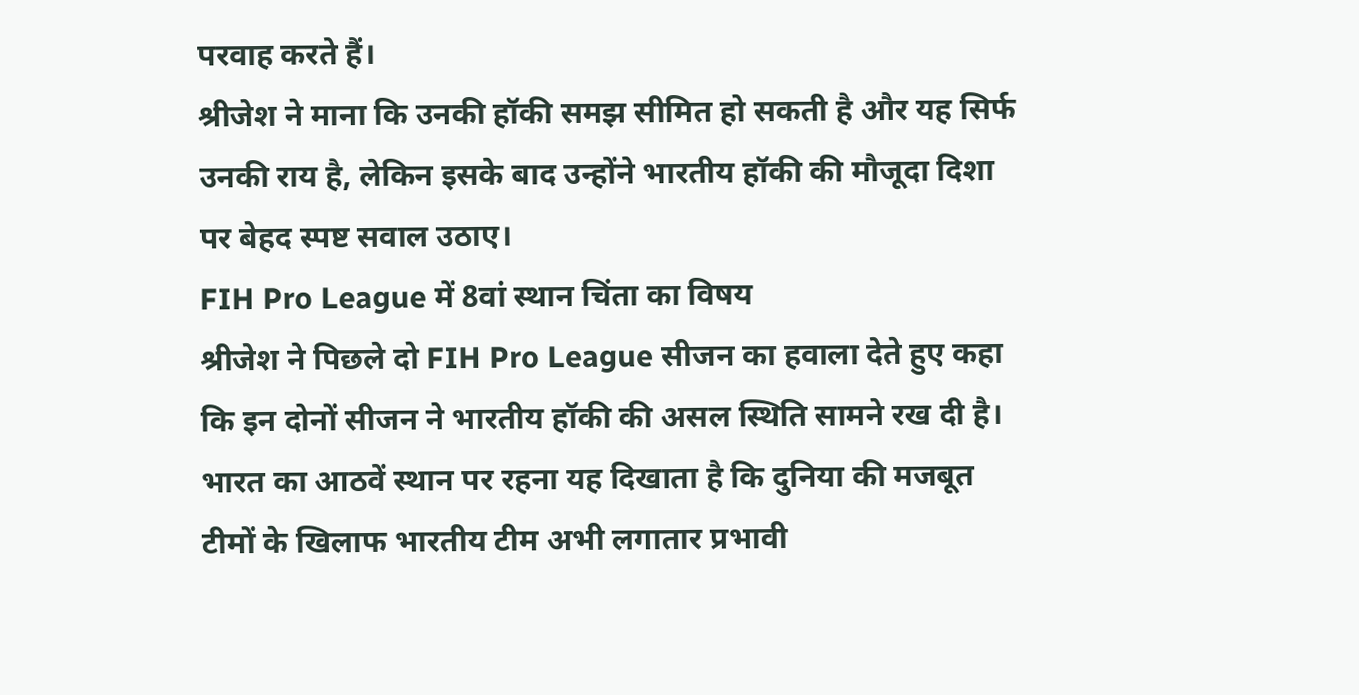परवाह करते हैं।
श्रीजेश ने माना कि उनकी हॉकी समझ सीमित हो सकती है और यह सिर्फ उनकी राय है, लेकिन इसके बाद उन्होंने भारतीय हॉकी की मौजूदा दिशा पर बेहद स्पष्ट सवाल उठाए।
FIH Pro League में 8वां स्थान चिंता का विषय
श्रीजेश ने पिछले दो FIH Pro League सीजन का हवाला देते हुए कहा कि इन दोनों सीजन ने भारतीय हॉकी की असल स्थिति सामने रख दी है। भारत का आठवें स्थान पर रहना यह दिखाता है कि दुनिया की मजबूत टीमों के खिलाफ भारतीय टीम अभी लगातार प्रभावी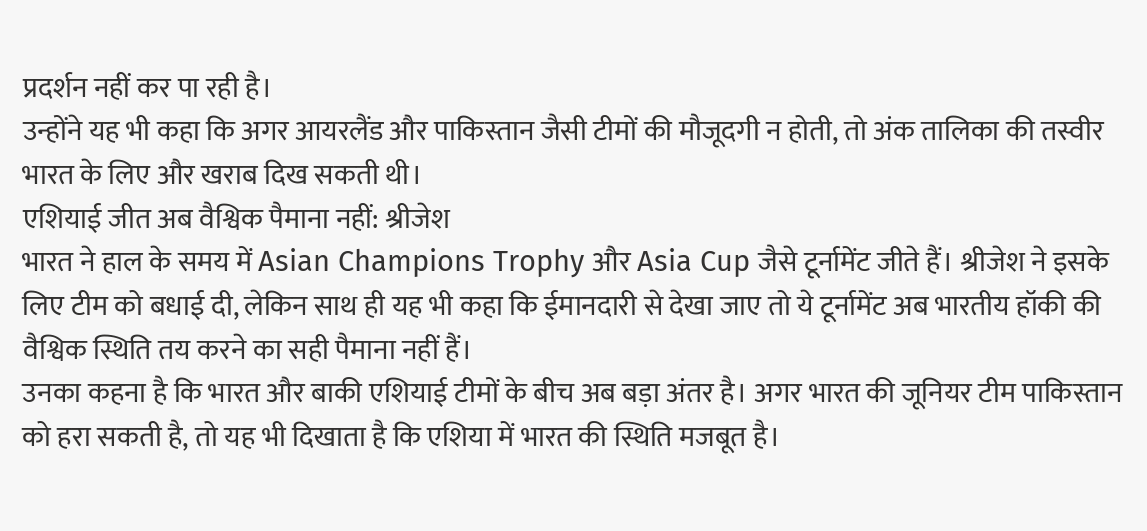प्रदर्शन नहीं कर पा रही है।
उन्होंने यह भी कहा कि अगर आयरलैंड और पाकिस्तान जैसी टीमों की मौजूदगी न होती, तो अंक तालिका की तस्वीर भारत के लिए और खराब दिख सकती थी।
एशियाई जीत अब वैश्विक पैमाना नहीं: श्रीजेश
भारत ने हाल के समय में Asian Champions Trophy और Asia Cup जैसे टूर्नामेंट जीते हैं। श्रीजेश ने इसके लिए टीम को बधाई दी, लेकिन साथ ही यह भी कहा कि ईमानदारी से देखा जाए तो ये टूर्नामेंट अब भारतीय हॉकी की वैश्विक स्थिति तय करने का सही पैमाना नहीं हैं।
उनका कहना है कि भारत और बाकी एशियाई टीमों के बीच अब बड़ा अंतर है। अगर भारत की जूनियर टीम पाकिस्तान को हरा सकती है, तो यह भी दिखाता है कि एशिया में भारत की स्थिति मजबूत है।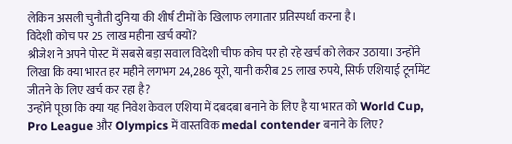लेकिन असली चुनौती दुनिया की शीर्ष टीमों के खिलाफ लगातार प्रतिस्पर्धा करना है।
विदेशी कोच पर 25 लाख महीना खर्च क्यों?
श्रीजेश ने अपने पोस्ट में सबसे बड़ा सवाल विदेशी चीफ कोच पर हो रहे खर्च को लेकर उठाया। उन्होंने लिखा कि क्या भारत हर महीने लगभग 24,286 यूरो, यानी करीब 25 लाख रुपये, सिर्फ एशियाई टूर्नामेंट जीतने के लिए खर्च कर रहा है?
उन्होंने पूछा कि क्या यह निवेश केवल एशिया में दबदबा बनाने के लिए है या भारत को World Cup, Pro League और Olympics में वास्तविक medal contender बनाने के लिए?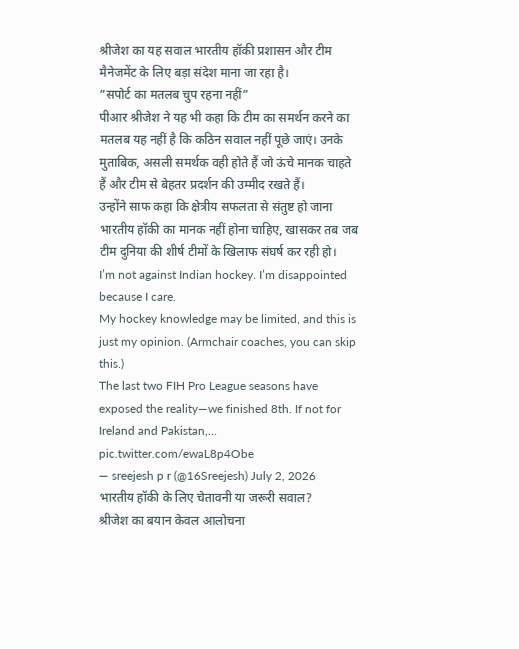श्रीजेश का यह सवाल भारतीय हॉकी प्रशासन और टीम मैनेजमेंट के लिए बड़ा संदेश माना जा रहा है।
“सपोर्ट का मतलब चुप रहना नहीं”
पीआर श्रीजेश ने यह भी कहा कि टीम का समर्थन करने का मतलब यह नहीं है कि कठिन सवाल नहीं पूछे जाएं। उनके मुताबिक, असली समर्थक वही होते हैं जो ऊंचे मानक चाहते हैं और टीम से बेहतर प्रदर्शन की उम्मीद रखते हैं।
उन्होंने साफ कहा कि क्षेत्रीय सफलता से संतुष्ट हो जाना भारतीय हॉकी का मानक नहीं होना चाहिए, खासकर तब जब टीम दुनिया की शीर्ष टीमों के खिलाफ संघर्ष कर रही हो।
I’m not against Indian hockey. I’m disappointed because I care.
My hockey knowledge may be limited, and this is just my opinion. (Armchair coaches, you can skip this.)
The last two FIH Pro League seasons have exposed the reality—we finished 8th. If not for Ireland and Pakistan,… pic.twitter.com/ewaL8p4Obe
— sreejesh p r (@16Sreejesh) July 2, 2026
भारतीय हॉकी के लिए चेतावनी या जरूरी सवाल?
श्रीजेश का बयान केवल आलोचना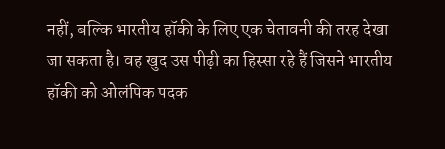नहीं, बल्कि भारतीय हॉकी के लिए एक चेतावनी की तरह देखा जा सकता है। वह खुद उस पीढ़ी का हिस्सा रहे हैं जिसने भारतीय हॉकी को ओलंपिक पदक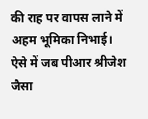की राह पर वापस लाने में अहम भूमिका निभाई।
ऐसे में जब पीआर श्रीजेश जैसा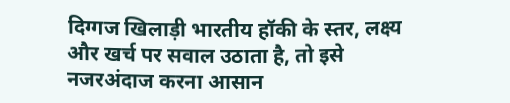दिग्गज खिलाड़ी भारतीय हॉकी के स्तर, लक्ष्य और खर्च पर सवाल उठाता है, तो इसे नजरअंदाज करना आसान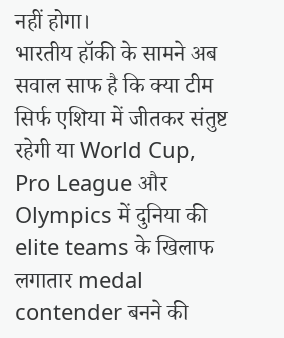नहीं होगा।
भारतीय हॉकी के सामने अब सवाल साफ है कि क्या टीम सिर्फ एशिया में जीतकर संतुष्ट रहेगी या World Cup, Pro League और Olympics में दुनिया की elite teams के खिलाफ लगातार medal contender बनने की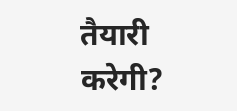तैयारी करेगी?